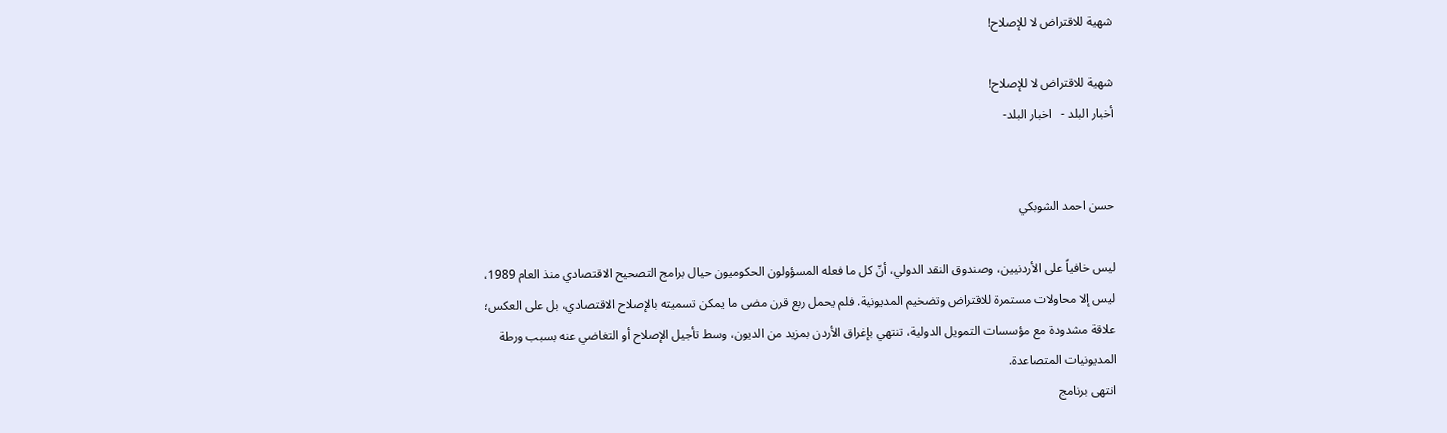شهية للاقتراض لا للإصلاح!

شهية للاقتراض لا للإصلاح!
أخبار البلد -   اخبار البلد-


حسن احمد الشوبكي

ليس خافياً على الأردنيين، وصندوق النقد الدولي، أنّ كل ما فعله المسؤولون الحكوميون حيال برامج التصحيح الاقتصادي منذ العام 1989، ليس إلا محاولات مستمرة للاقتراض وتضخيم المديونية. فلم يحمل ربع قرن مضى ما يمكن تسميته بالإصلاح الاقتصادي، بل على العكس؛ علاقة مشدودة مع مؤسسات التمويل الدولية، تنتهي بإغراق الأردن بمزيد من الديون، وسط تأجيل الإصلاح أو التغاضي عنه بسبب ورطة المديونيات المتصاعدة.
انتهى برنامج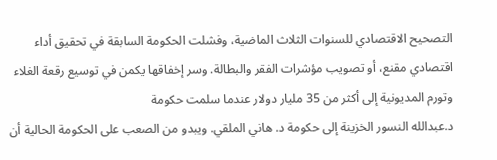التصحيح الاقتصادي للسنوات الثلاث الماضية، وفشلت الحكومة السابقة في تحقيق أداء اقتصادي مقنع، أو تصويب مؤشرات الفقر والبطالة. وسر إخفاقها يكمن في توسيع رقعة الغلاء وتورم المديونية إلى أكثر من 35 مليار دولار عندما سلمت حكومة
د.عبدالله النسور الخزينة إلى حكومة د. هاني الملقي. ويبدو من الصعب على الحكومة الحالية أن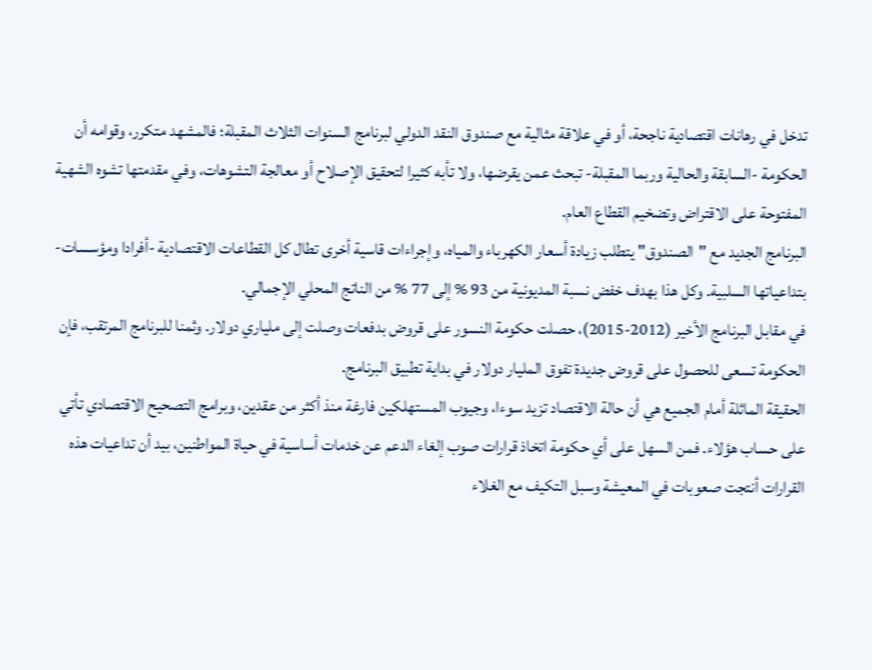تدخل في رهانات اقتصادية ناجحة، أو في علاقة مثالية مع صندوق النقد الدولي لبرنامج السنوات الثلاث المقبلة؛ فالمشهد متكرر، وقوامه أن الحكومة -السابقة والحالية وربما المقبلة- تبحث عمن يقرضها، ولا تأبه كثيرا لتحقيق الإصلاح أو معالجة التشوهات، وفي مقدمتها تشوه الشهية المفتوحة على الاقتراض وتضخيم القطاع العام.
البرنامج الجديد مع "الصندوق" يتطلب زيادة أسعار الكهرباء والمياه، وإجراءات قاسية أخرى تطال كل القطاعات الاقتصادية -أفرادا ومؤسسات- بتداعياتها السلبية. وكل هذا بهدف خفض نسبة المديونية من 93 % إلى 77 % من الناتج المحلي الإجمالي.
في مقابل البرنامج الأخير (2012-2015)، حصلت حكومة النسور على قروض بدفعات وصلت إلى ملياري دولار. وثمنا للبرنامج المرتقب، فإن الحكومة تسعى للحصول على قروض جديدة تفوق المليار دولار في بداية تطبيق البرنامج.
الحقيقة الماثلة أمام الجميع هي أن حالة الاقتصاد تزيد سوءا، وجيوب المستهلكين فارغة منذ أكثر من عقدين، وبرامج التصحيح الاقتصادي تأتي على حساب هؤلاء. فمن السهل على أي حكومة اتخاذ قرارات صوب إلغاء الدعم عن خدمات أساسية في حياة المواطنين، بيد أن تداعيات هذه القرارات أنتجت صعوبات في المعيشة وسبل التكيف مع الغلاء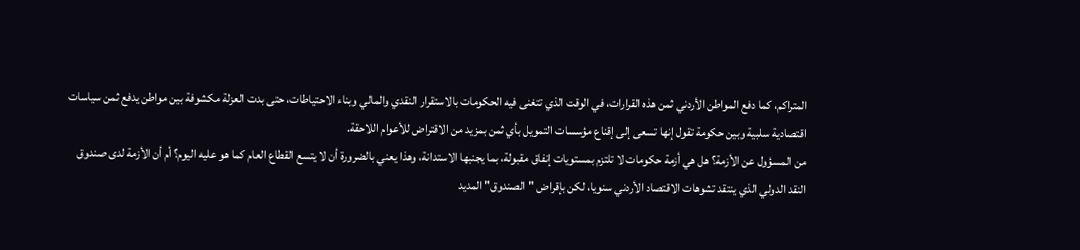المتراكم، كما دفع المواطن الأردني ثمن هذه القرارات، في الوقت الذي تتغنى فيه الحكومات بالاستقرار النقدي والمالي وبناء الاحتياطات، حتى بدت العزلة مكشوفة بين مواطن يدفع ثمن سياسات اقتصادية سلبية وبين حكومة تقول إنها تسعى إلى إقناع مؤسسات التمويل بأي ثمن بمزيد من الاقتراض للأعوام اللاحقة.
من المسؤول عن الأزمة؟ هل هي أزمة حكومات لا تلتزم بمستويات إنفاق مقبولة، بما يجنبها الاستدانة، وهذا يعني بالضرورة أن لا يتسع القطاع العام كما هو عليه اليوم؟ أم أن الأزمة لدى صندوق النقد الدولي الذي ينتقد تشوهات الاقتصاد الأردني سنويا، لكن بإقراض "الصندوق" المديد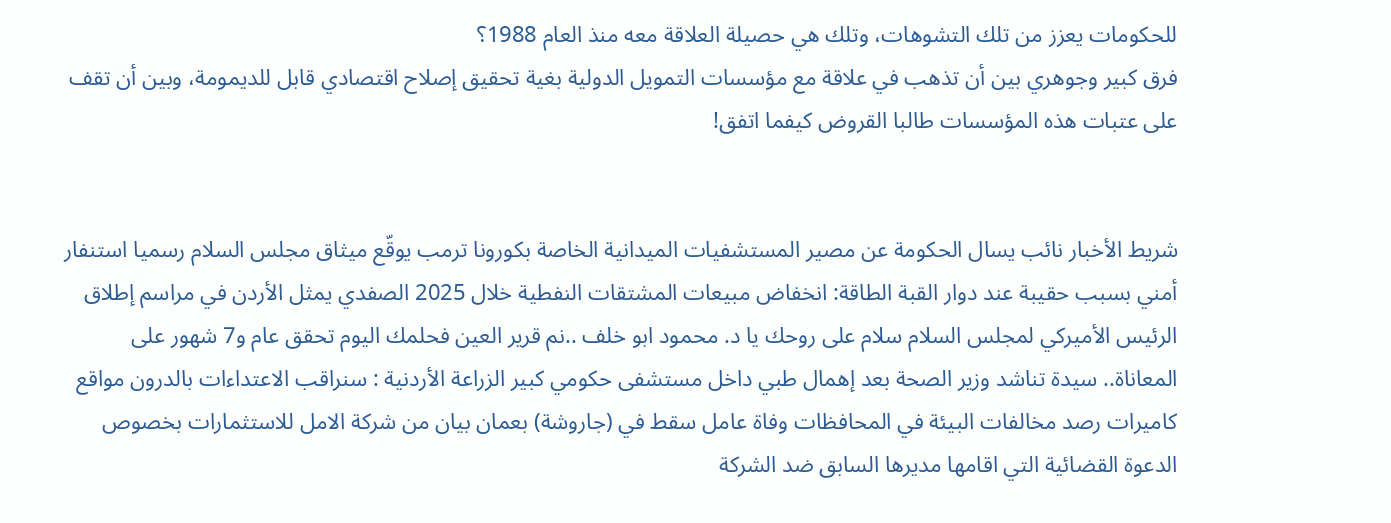للحكومات يعزز من تلك التشوهات، وتلك هي حصيلة العلاقة معه منذ العام 1988؟
فرق كبير وجوهري بين أن تذهب في علاقة مع مؤسسات التمويل الدولية بغية تحقيق إصلاح اقتصادي قابل للديمومة، وبين أن تقف على عتبات هذه المؤسسات طالبا القروض كيفما اتفق!


شريط الأخبار نائب يسال الحكومة عن مصير المستشفيات الميدانية الخاصة بكورونا ترمب يوقّع ميثاق مجلس السلام رسميا استنفار أمني بسبب حقيبة عند دوار القبة الطاقة: انخفاض مبيعات المشتقات النفطية خلال 2025 الصفدي يمثل الأردن في مراسم إطلاق الرئيس الأميركي لمجلس السلام سلام على روحك يا د. محمود ابو خلف ..نم قرير العين فحلمك اليوم تحقق عام و7 شهور على المعاناة.. سيدة تناشد وزير الصحة بعد إهمال طبي داخل مستشفى حكومي كبير الزراعة الأردنية : سنراقب الاعتداءات بالدرون مواقع كاميرات رصد مخالفات البيئة في المحافظات وفاة عامل سقط في (جاروشة) بعمان بيان من شركة الامل للاستثمارات بخصوص الدعوة القضائية التي اقامها مديرها السابق ضد الشركة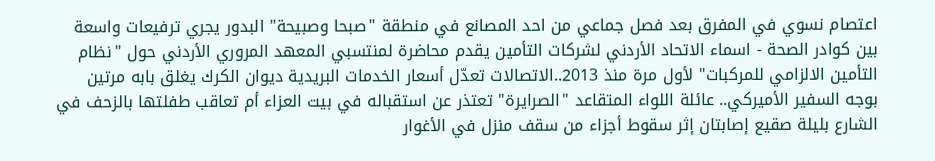اعتصام نسوي في المفرق بعد فصل جماعي من احد المصانع في منطقة "صبحا وصبيحة" البدور يجري ترفيعات واسعة بين كوادر الصحة - اسماء الاتحاد الأردني لشركات التأمين يقدم محاضرة لمنتسبي المعهد المروري الأردني حول "نظام التأمين الالزامي للمركبات" لأول مرة منذ 2013..الاتصالات تعدّل أسعار الخدمات البريدية ديوان الكرك يغلق بابه مرتين بوجه السفير الأميركي.. عائلة اللواء المتقاعد "الصرايرة" تعتذر عن استقباله في بيت العزاء أم تعاقب طفلتها بالزحف في الشارع بليلة صقيع إصابتان إثر سقوط أجزاء من سقف منزل في الأغوار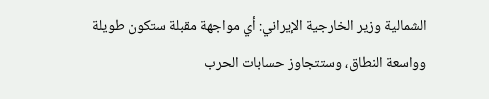الشمالية وزير الخارجية الإيراني: أي مواجهة مقبلة ستكون طويلة وواسعة النطاق، وستتجاوز حسابات الحرب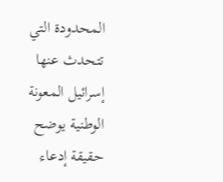المحدودة التي تتحدث عنها إسرائيل المعونة الوطنية يوضح حقيقة إدعاء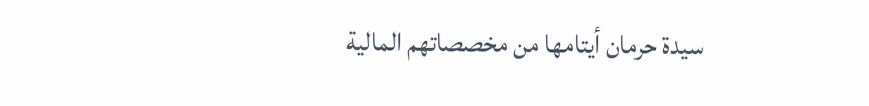سيدة حرمان أيتامها من مخصصاتهم المالية